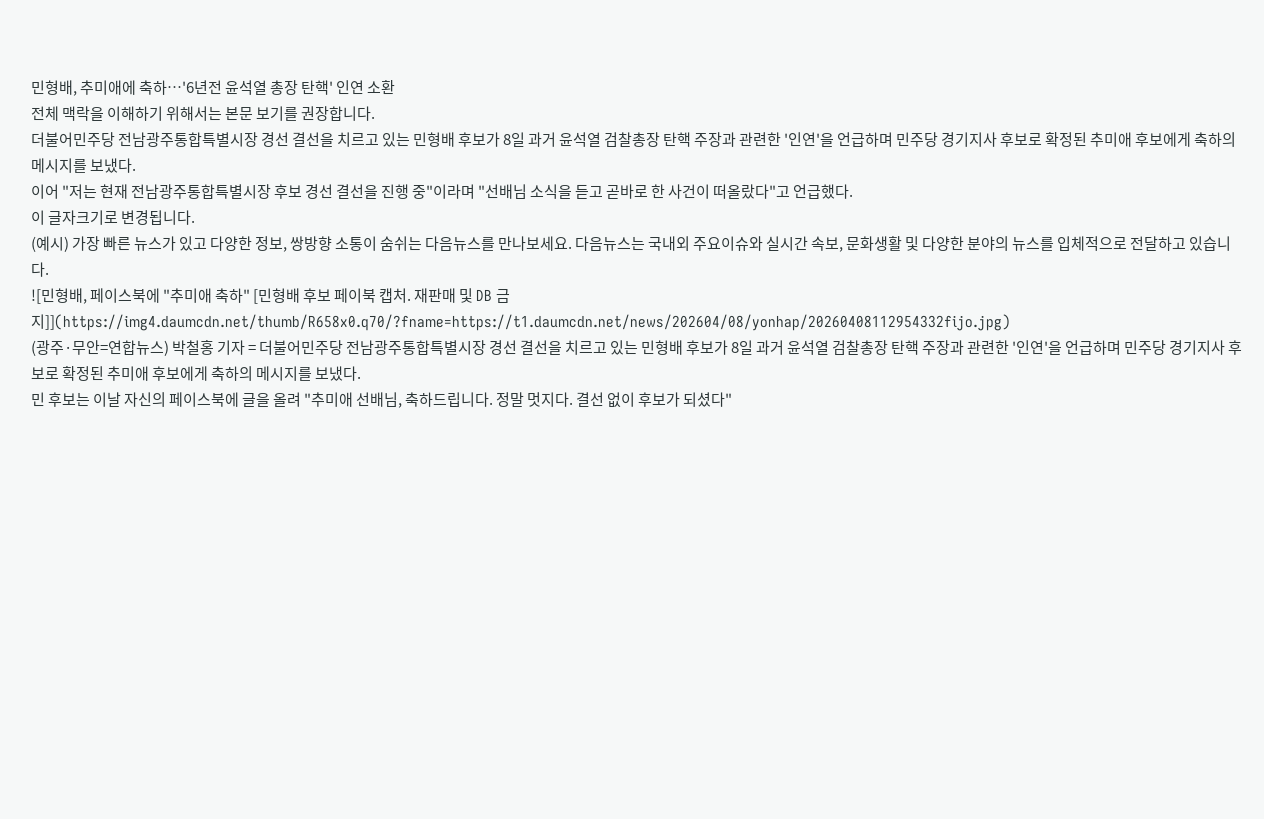민형배, 추미애에 축하…'6년전 윤석열 총장 탄핵' 인연 소환
전체 맥락을 이해하기 위해서는 본문 보기를 권장합니다.
더불어민주당 전남광주통합특별시장 경선 결선을 치르고 있는 민형배 후보가 8일 과거 윤석열 검찰총장 탄핵 주장과 관련한 '인연'을 언급하며 민주당 경기지사 후보로 확정된 추미애 후보에게 축하의 메시지를 보냈다.
이어 "저는 현재 전남광주통합특별시장 후보 경선 결선을 진행 중"이라며 "선배님 소식을 듣고 곧바로 한 사건이 떠올랐다"고 언급했다.
이 글자크기로 변경됩니다.
(예시) 가장 빠른 뉴스가 있고 다양한 정보, 쌍방향 소통이 숨쉬는 다음뉴스를 만나보세요. 다음뉴스는 국내외 주요이슈와 실시간 속보, 문화생활 및 다양한 분야의 뉴스를 입체적으로 전달하고 있습니다.
![민형배, 페이스북에 "추미애 축하" [민형배 후보 페이북 캡처. 재판매 및 DB 금지]](https://img4.daumcdn.net/thumb/R658x0.q70/?fname=https://t1.daumcdn.net/news/202604/08/yonhap/20260408112954332fijo.jpg)
(광주·무안=연합뉴스) 박철홍 기자 = 더불어민주당 전남광주통합특별시장 경선 결선을 치르고 있는 민형배 후보가 8일 과거 윤석열 검찰총장 탄핵 주장과 관련한 '인연'을 언급하며 민주당 경기지사 후보로 확정된 추미애 후보에게 축하의 메시지를 보냈다.
민 후보는 이날 자신의 페이스북에 글을 올려 "추미애 선배님, 축하드립니다. 정말 멋지다. 결선 없이 후보가 되셨다"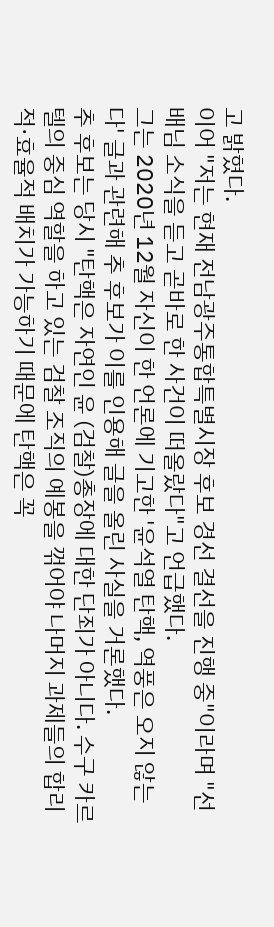고 밝혔다.
이어 "저는 현재 전남광주통합특별시장 후보 경선 결선을 진행 중"이라며 "선배님 소식을 듣고 곧바로 한 사건이 떠올랐다"고 언급했다.
그는 2020년 12월 자신이 한 언론에 기고한 '윤석열 탄핵, 역풍은 오지 않는다' 글과 관련해 추 후보가 이를 인용해 글을 올린 사실을 거론했다.
추 후보는 당시 "탄핵은 자연인 윤 (검찰)총장에 대한 단죄가 아니다. 수구 카르텔의 중심 역할을 하고 있는 검찰 조직의 예봉을 꺾어야 나머지 과제들의 합리적·효율적 배치가 가능하기 때문에 탄핵은 꼭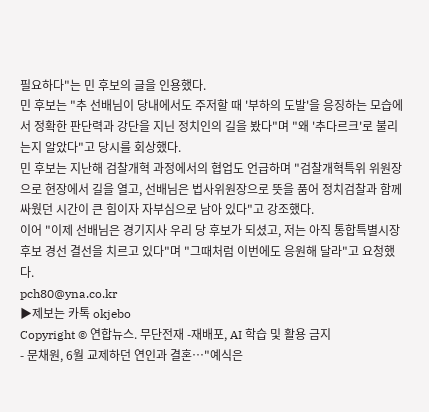필요하다"는 민 후보의 글을 인용했다.
민 후보는 "추 선배님이 당내에서도 주저할 때 '부하의 도발'을 응징하는 모습에서 정확한 판단력과 강단을 지닌 정치인의 길을 봤다"며 "왜 '추다르크'로 불리는지 알았다"고 당시를 회상했다.
민 후보는 지난해 검찰개혁 과정에서의 협업도 언급하며 "검찰개혁특위 위원장으로 현장에서 길을 열고, 선배님은 법사위원장으로 뜻을 품어 정치검찰과 함께 싸웠던 시간이 큰 힘이자 자부심으로 남아 있다"고 강조했다.
이어 "이제 선배님은 경기지사 우리 당 후보가 되셨고, 저는 아직 통합특별시장 후보 경선 결선을 치르고 있다"며 "그때처럼 이번에도 응원해 달라"고 요청했다.
pch80@yna.co.kr
▶제보는 카톡 okjebo
Copyright © 연합뉴스. 무단전재 -재배포, AI 학습 및 활용 금지
- 문채원, 6월 교제하던 연인과 결혼…"예식은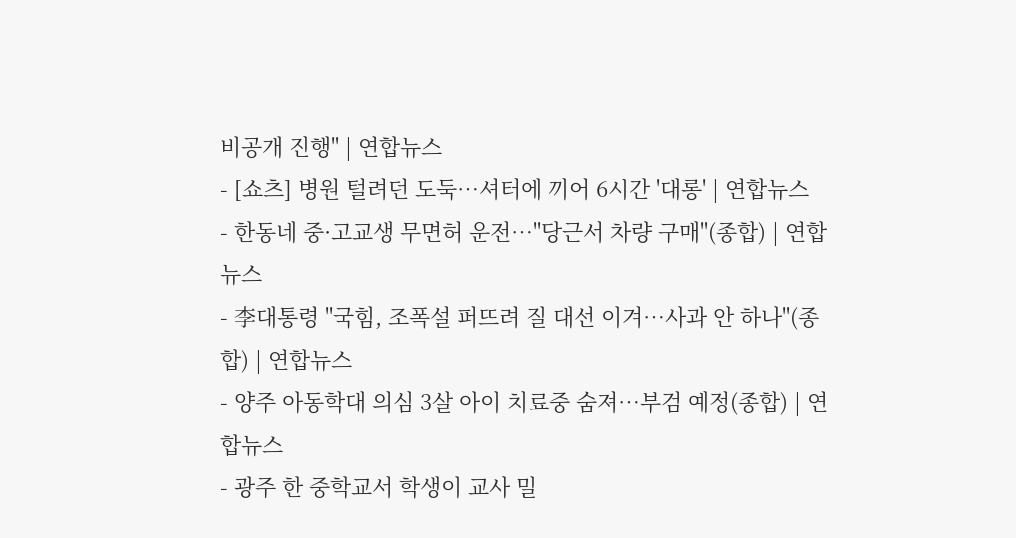비공개 진행" | 연합뉴스
- [쇼츠] 병원 털려던 도둑…셔터에 끼어 6시간 '대롱' | 연합뉴스
- 한동네 중·고교생 무면허 운전…"당근서 차량 구매"(종합) | 연합뉴스
- 李대통령 "국힘, 조폭설 퍼뜨려 질 대선 이겨…사과 안 하나"(종합) | 연합뉴스
- 양주 아동학대 의심 3살 아이 치료중 숨져…부검 예정(종합) | 연합뉴스
- 광주 한 중학교서 학생이 교사 밀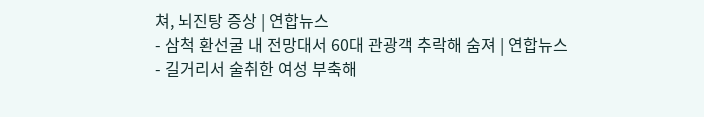쳐, 뇌진탕 증상 | 연합뉴스
- 삼척 환선굴 내 전망대서 60대 관광객 추락해 숨져 | 연합뉴스
- 길거리서 술취한 여성 부축해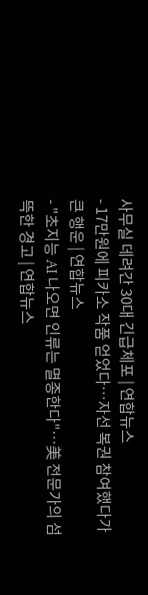사무실 데려간 30대 긴급체포 | 연합뉴스
- 17만원에 피카소 작품 얻었다…자선 복권 참여했다가 큰 행운 | 연합뉴스
- "초지능 AI 나오면 인류는 멸종한다"…美 전문가의 섬뜩한 경고 | 연합뉴스